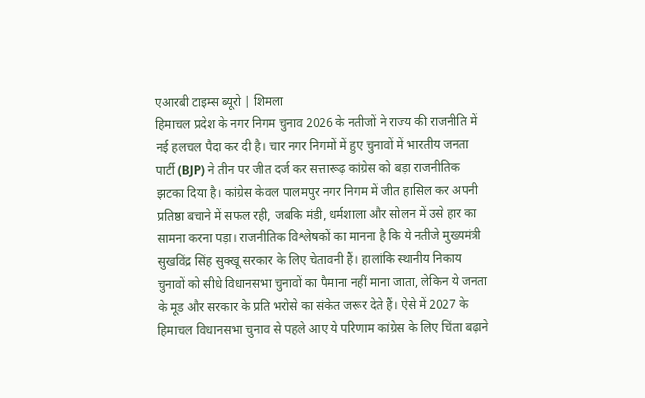एआरबी टाइम्स ब्यूरो | शिमला
हिमाचल प्रदेश के नगर निगम चुनाव 2026 के नतीजों ने राज्य की राजनीति में नई हलचल पैदा कर दी है। चार नगर निगमों में हुए चुनावों में भारतीय जनता पार्टी (BJP) ने तीन पर जीत दर्ज कर सत्तारूढ़ कांग्रेस को बड़ा राजनीतिक झटका दिया है। कांग्रेस केवल पालमपुर नगर निगम में जीत हासिल कर अपनी प्रतिष्ठा बचाने में सफल रही, जबकि मंडी, धर्मशाला और सोलन में उसे हार का सामना करना पड़ा। राजनीतिक विश्लेषकों का मानना है कि ये नतीजे मुख्यमंत्री सुखविंद्र सिंह सुक्खू सरकार के लिए चेतावनी हैं। हालांकि स्थानीय निकाय चुनावों को सीधे विधानसभा चुनावों का पैमाना नहीं माना जाता, लेकिन ये जनता के मूड और सरकार के प्रति भरोसे का संकेत जरूर देते हैं। ऐसे में 2027 के हिमाचल विधानसभा चुनाव से पहले आए ये परिणाम कांग्रेस के लिए चिंता बढ़ाने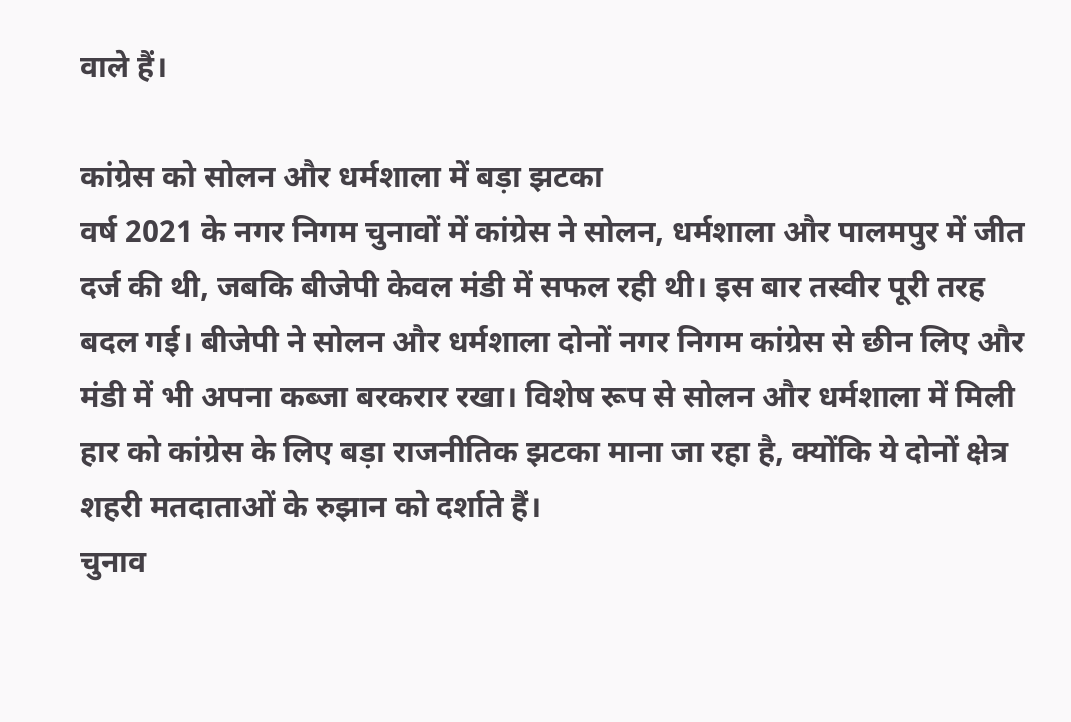वाले हैं।

कांग्रेस को सोलन और धर्मशाला में बड़ा झटका
वर्ष 2021 के नगर निगम चुनावों में कांग्रेस ने सोलन, धर्मशाला और पालमपुर में जीत दर्ज की थी, जबकि बीजेपी केवल मंडी में सफल रही थी। इस बार तस्वीर पूरी तरह बदल गई। बीजेपी ने सोलन और धर्मशाला दोनों नगर निगम कांग्रेस से छीन लिए और मंडी में भी अपना कब्जा बरकरार रखा। विशेष रूप से सोलन और धर्मशाला में मिली हार को कांग्रेस के लिए बड़ा राजनीतिक झटका माना जा रहा है, क्योंकि ये दोनों क्षेत्र शहरी मतदाताओं के रुझान को दर्शाते हैं।
चुनाव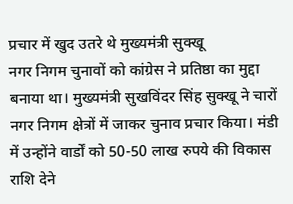प्रचार में खुद उतरे थे मुख्यमंत्री सुक्खू
नगर निगम चुनावों को कांग्रेस ने प्रतिष्ठा का मुद्दा बनाया था। मुख्यमंत्री सुखविंदर सिंह सुक्खू ने चारों नगर निगम क्षेत्रों में जाकर चुनाव प्रचार किया। मंडी में उन्होंने वार्डों को 50-50 लाख रुपये की विकास राशि देने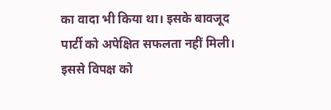का वादा भी किया था। इसके बावजूद पार्टी को अपेक्षित सफलता नहीं मिली। इससे विपक्ष को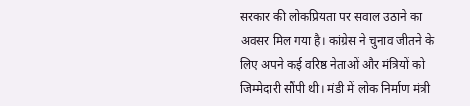सरकार की लोकप्रियता पर सवाल उठाने का अवसर मिल गया है। कांग्रेस ने चुनाव जीतने के लिए अपने कई वरिष्ठ नेताओं और मंत्रियों को जिम्मेदारी सौंपी थी। मंडी में लोक निर्माण मंत्री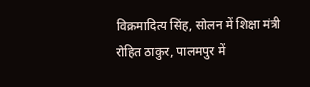विक्रमादित्य सिंह, सोलन में शिक्षा मंत्री रोहित ठाकुर, पालमपुर में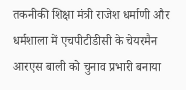तकनीकी शिक्षा मंत्री राजेश धर्माणी और धर्मशाला में एचपीटीडीसी के चेयरमैन आरएस बाली को चुनाव प्रभारी बनाया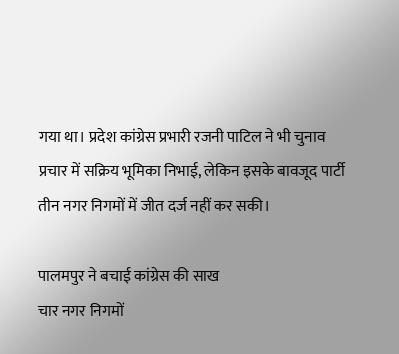गया था। प्रदेश कांग्रेस प्रभारी रजनी पाटिल ने भी चुनाव प्रचार में सक्रिय भूमिका निभाई, लेकिन इसके बावजूद पार्टी तीन नगर निगमों में जीत दर्ज नहीं कर सकी।

पालमपुर ने बचाई कांग्रेस की साख
चार नगर निगमों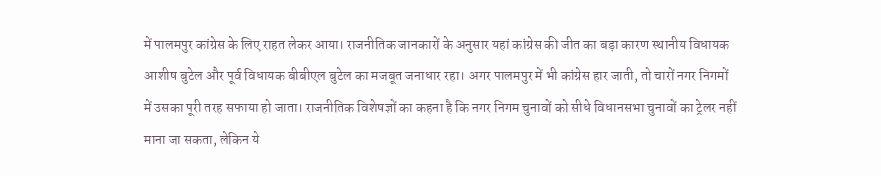में पालमपुर कांग्रेस के लिए राहत लेकर आया। राजनीतिक जानकारों के अनुसार यहां कांग्रेस की जीत का बड़ा कारण स्थानीय विधायक आशीष बुटेल और पूर्व विधायक बीबीएल बुटेल का मजबूत जनाधार रहा। अगर पालमपुर में भी कांग्रेस हार जाती, तो चारों नगर निगमों में उसका पूरी तरह सफाया हो जाता। राजनीतिक विशेषज्ञों का कहना है कि नगर निगम चुनावों को सीधे विधानसभा चुनावों का ट्रेलर नहीं माना जा सकता, लेकिन ये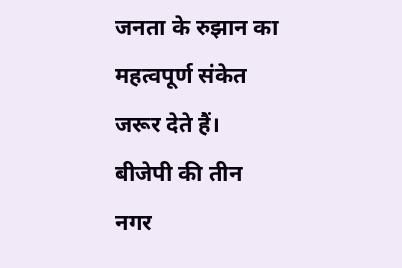जनता के रुझान का महत्वपूर्ण संकेत जरूर देते हैं। बीजेपी की तीन नगर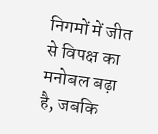निगमों में जीत से विपक्ष का मनोबल बढ़ा है, जबकि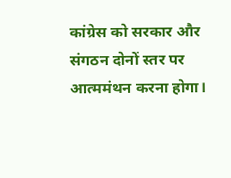कांग्रेस को सरकार और संगठन दोनों स्तर पर आत्ममंथन करना होगा।